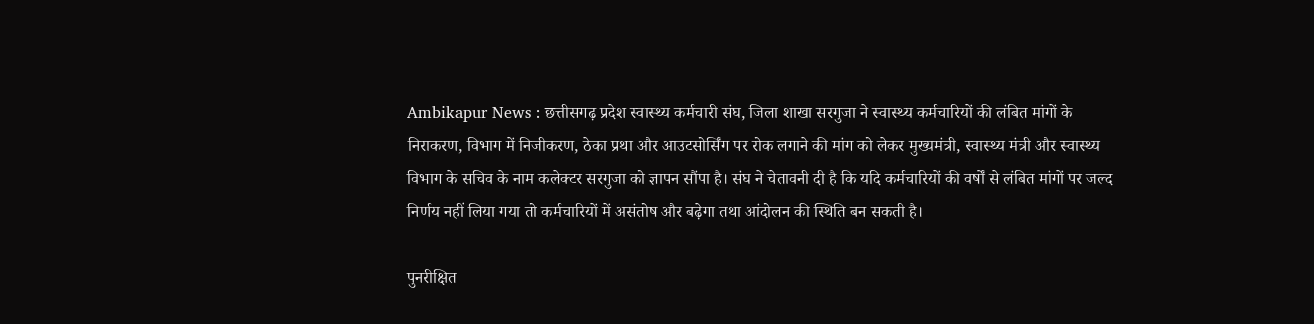Ambikapur News : छत्तीसगढ़ प्रदेश स्वास्थ्य कर्मचारी संघ, जिला शाखा सरगुजा ने स्वास्थ्य कर्मचारियों की लंबित मांगों के निराकरण, विभाग में निजीकरण, ठेका प्रथा और आउटसोर्सिंग पर रोक लगाने की मांग को लेकर मुख्यमंत्री, स्वास्थ्य मंत्री और स्वास्थ्य विभाग के सचिव के नाम कलेक्टर सरगुजा को ज्ञापन सौंपा है। संघ ने चेतावनी दी है कि यदि कर्मचारियों की वर्षों से लंबित मांगों पर जल्द निर्णय नहीं लिया गया तो कर्मचारियों में असंतोष और बढ़ेगा तथा आंदोलन की स्थिति बन सकती है।

पुनरीक्षित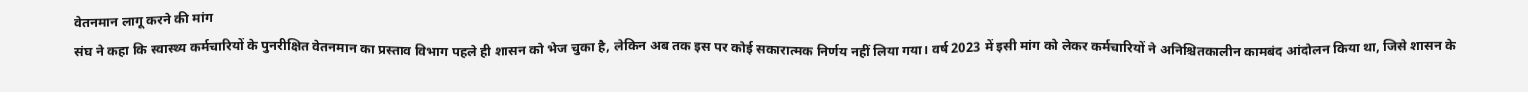वेतनमान लागू करने की मांग
संघ ने कहा कि स्वास्थ्य कर्मचारियों के पुनरीक्षित वेतनमान का प्रस्ताव विभाग पहले ही शासन को भेज चुका है, लेकिन अब तक इस पर कोई सकारात्मक निर्णय नहीं लिया गया। वर्ष 2023 में इसी मांग को लेकर कर्मचारियों ने अनिश्चितकालीन कामबंद आंदोलन किया था, जिसे शासन के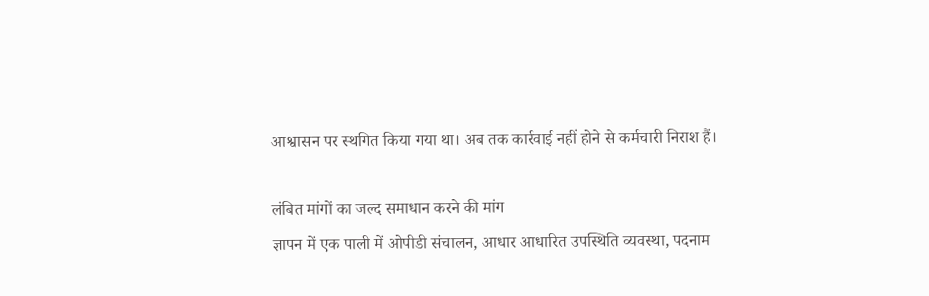आश्वासन पर स्थगित किया गया था। अब तक कार्रवाई नहीं होने से कर्मचारी निराश हैं।

लंबित मांगों का जल्द समाधान करने की मांग
ज्ञापन में एक पाली में ओपीडी संचालन, आधार आधारित उपस्थिति व्यवस्था, पदनाम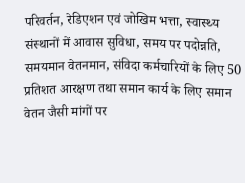परिवर्तन, रेडिएशन एवं जोखिम भत्ता, स्वास्थ्य संस्थानों में आवास सुविधा, समय पर पदोन्नति, समयमान वेतनमान, संविदा कर्मचारियों के लिए 50 प्रतिशत आरक्षण तथा समान कार्य के लिए समान वेतन जैसी मांगों पर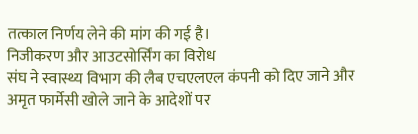तत्काल निर्णय लेने की मांग की गई है।
निजीकरण और आउटसोर्सिंग का विरोध
संघ ने स्वास्थ्य विभाग की लैब एचएलएल कंपनी को दिए जाने और अमृत फार्मेसी खोले जाने के आदेशों पर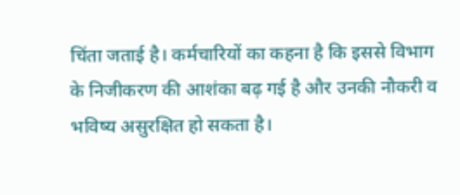चिंता जताई है। कर्मचारियों का कहना है कि इससे विभाग के निजीकरण की आशंका बढ़ गई है और उनकी नौकरी व भविष्य असुरक्षित हो सकता है।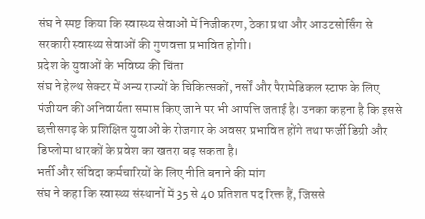संघ ने स्पष्ट किया कि स्वास्थ्य सेवाओं में निजीकरण, ठेका प्रथा और आउटसोर्सिंग से सरकारी स्वास्थ्य सेवाओं की गुणवत्ता प्रभावित होगी।
प्रदेश के युवाओं के भविष्य की चिंता
संघ ने हेल्थ सेक्टर में अन्य राज्यों के चिकित्सकों, नर्सों और पैरामेडिकल स्टाफ के लिए पंजीयन की अनिवार्यता समाप्त किए जाने पर भी आपत्ति जताई है। उनका कहना है कि इससे छत्तीसगढ़ के प्रशिक्षित युवाओं के रोजगार के अवसर प्रभावित होंगे तथा फर्जी डिग्री और डिप्लोमा धारकों के प्रवेश का खतरा बढ़ सकता है।
भर्ती और संविदा कर्मचारियों के लिए नीति बनाने की मांग
संघ ने कहा कि स्वास्थ्य संस्थानों में 35 से 40 प्रतिशत पद रिक्त हैं, जिससे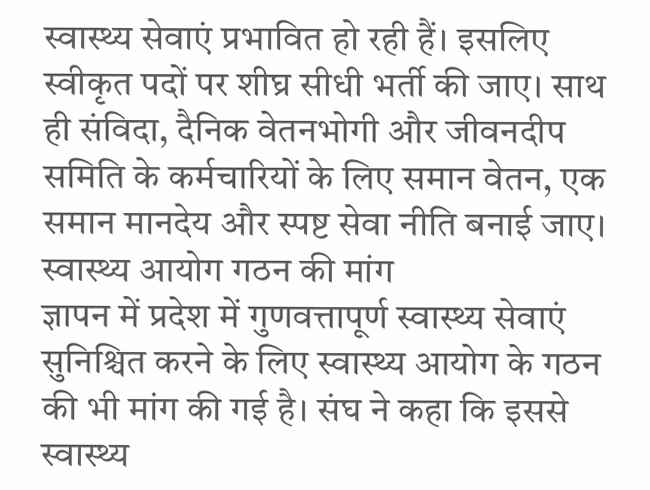स्वास्थ्य सेवाएं प्रभावित हो रही हैं। इसलिए स्वीकृत पदों पर शीघ्र सीधी भर्ती की जाए। साथ ही संविदा, दैनिक वेतनभोगी और जीवनदीप समिति के कर्मचारियों के लिए समान वेतन, एक समान मानदेय और स्पष्ट सेवा नीति बनाई जाए।
स्वास्थ्य आयोग गठन की मांग
ज्ञापन में प्रदेश में गुणवत्तापूर्ण स्वास्थ्य सेवाएं सुनिश्चित करने के लिए स्वास्थ्य आयोग के गठन की भी मांग की गई है। संघ ने कहा कि इससे स्वास्थ्य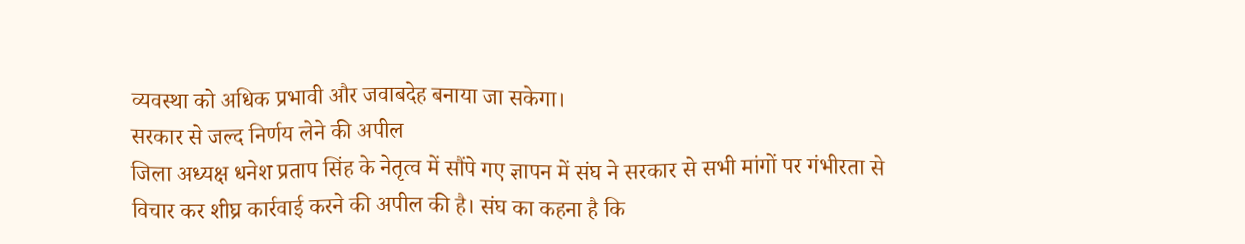व्यवस्था को अधिक प्रभावी और जवाबदेह बनाया जा सकेगा।
सरकार से जल्द निर्णय लेने की अपील
जिला अध्यक्ष धनेश प्रताप सिंह के नेतृत्व में सौंपे गए ज्ञापन में संघ ने सरकार से सभी मांगों पर गंभीरता से विचार कर शीघ्र कार्रवाई करने की अपील की है। संघ का कहना है कि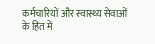कर्मचारियों और स्वास्थ्य सेवाओं के हित में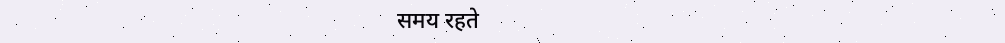समय रहते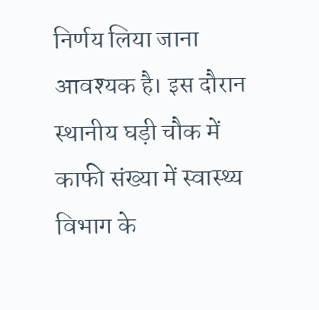निर्णय लिया जाना आवश्यक है। इस दौरान स्थानीय घड़ी चौक में काफी संख्या में स्वास्थ्य विभाग के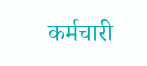कर्मचारी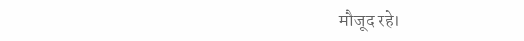मौजूद रहे।